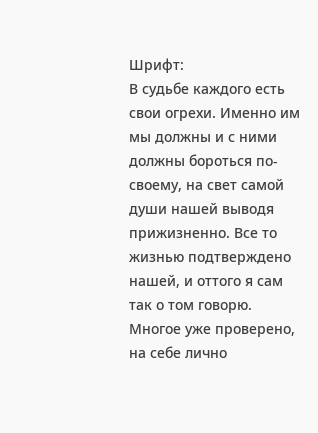Шрифт:
В судьбе каждого есть свои огрехи. Именно им мы должны и с ними должны бороться по-своему, на свет самой души нашей выводя прижизненно. Все то жизнью подтверждено нашей, и оттого я сам так о том говорю.
Многое уже проверено, на себе лично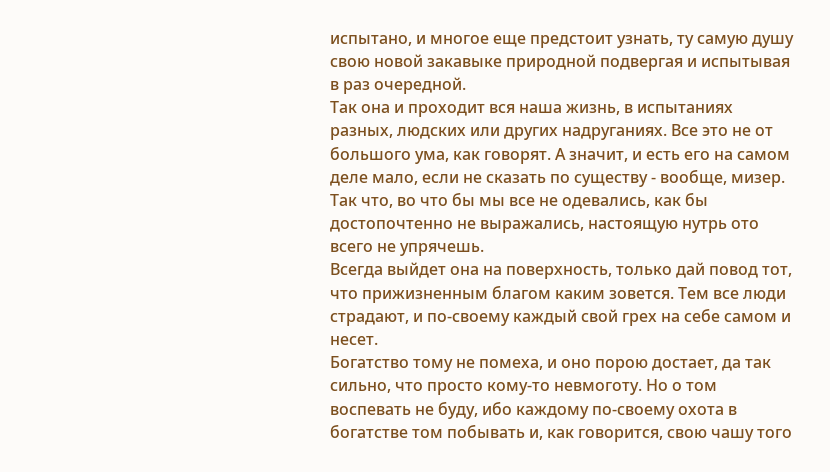испытано, и многое еще предстоит узнать, ту самую душу свою новой закавыке природной подвергая и испытывая в раз очередной.
Так она и проходит вся наша жизнь, в испытаниях разных, людских или других надруганиях. Все это не от большого ума, как говорят. А значит, и есть его на самом деле мало, если не сказать по существу - вообще, мизер.
Так что, во что бы мы все не одевались, как бы достопочтенно не выражались, настоящую нутрь ото всего не упрячешь.
Всегда выйдет она на поверхность, только дай повод тот, что прижизненным благом каким зовется. Тем все люди страдают, и по-своему каждый свой грех на себе самом и несет.
Богатство тому не помеха, и оно порою достает, да так сильно, что просто кому-то невмоготу. Но о том воспевать не буду, ибо каждому по-своему охота в богатстве том побывать и, как говорится, свою чашу того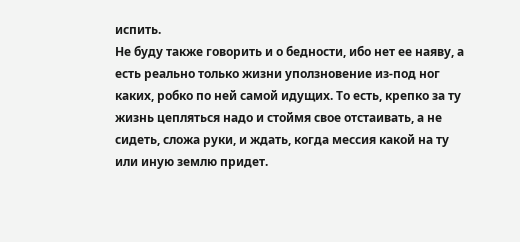испить.
Не буду также говорить и о бедности, ибо нет ее наяву, а есть реально только жизни уползновение из-под ног каких, робко по ней самой идущих. То есть, крепко за ту жизнь цепляться надо и стоймя свое отстаивать, а не сидеть, сложа руки, и ждать, когда мессия какой на ту или иную землю придет.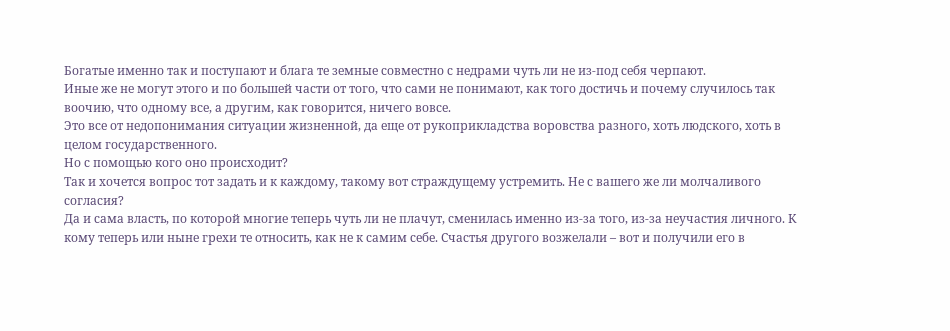Богатые именно так и поступают и блага те земные совместно с недрами чуть ли не из-под себя черпают.
Иные же не могут этого и по большей части от того, что сами не понимают, как того достичь и почему случилось так воочию, что одному все, а другим, как говорится, ничего вовсе.
Это все от недопонимания ситуации жизненной, да еще от рукоприкладства воровства разного, хоть людского, хоть в целом государственного.
Но с помощью кого оно происходит?
Так и хочется вопрос тот задать и к каждому, такому вот страждущему устремить. Не с вашего же ли молчаливого согласия?
Да и сама власть, по которой многие теперь чуть ли не плачут, сменилась именно из-за того, из-за неучастия личного. К кому теперь или ныне грехи те относить, как не к самим себе. Счастья другого возжелали – вот и получили его в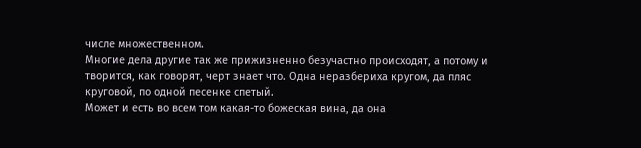числе множественном.
Многие дела другие так же прижизненно безучастно происходят, а потому и творится, как говорят, черт знает что. Одна неразбериха кругом, да пляс круговой, по одной песенке спетый.
Может и есть во всем том какая-то божеская вина, да она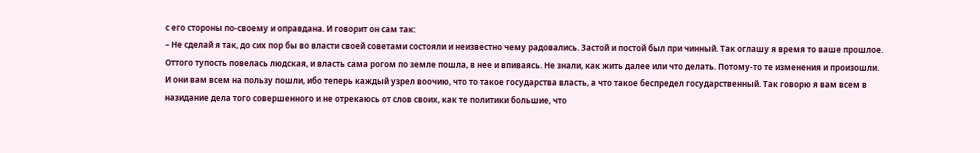с его стороны по-своему и оправдана. И говорит он сам так:
– Не сделай я так, до сих пор бы во власти своей советами состояли и неизвестно чему радовались. Застой и постой был при чинный. Так оглашу я время то ваше прошлое.
Оттого тупость повелась людская, и власть сама рогом по земле пошла, в нее и впиваясь. Не знали, как жить далее или что делать. Потому-то те изменения и произошли.
И они вам всем на пользу пошли, ибо теперь каждый узрел воочию, что то такое государства власть, а что такое беспредел государственный. Так говорю я вам всем в назидание дела того совершенного и не отрекаюсь от слов своих, как те политики большие, что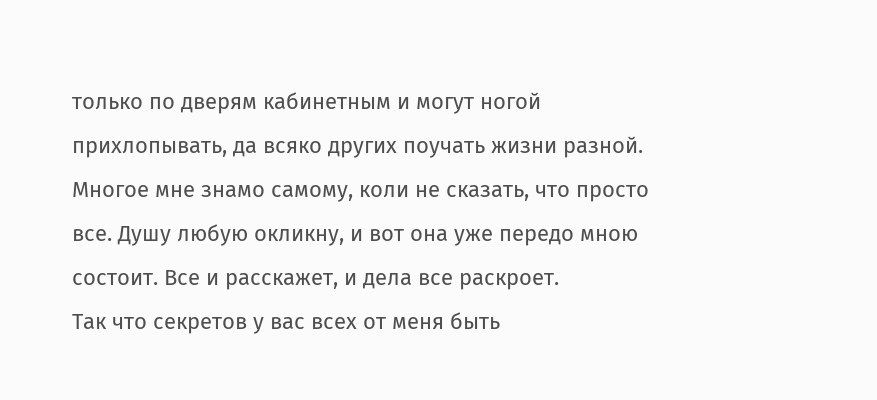только по дверям кабинетным и могут ногой прихлопывать, да всяко других поучать жизни разной.
Многое мне знамо самому, коли не сказать, что просто все. Душу любую окликну, и вот она уже передо мною состоит. Все и расскажет, и дела все раскроет.
Так что секретов у вас всех от меня быть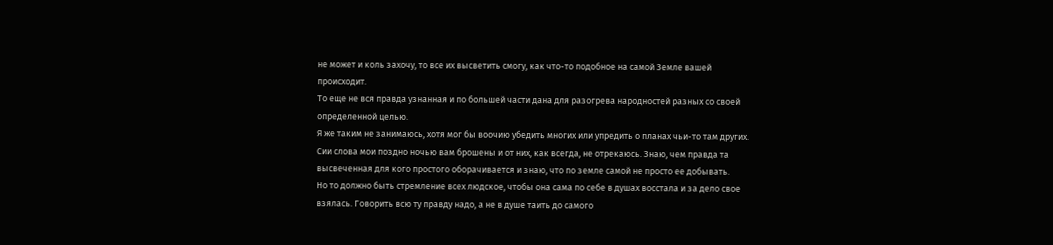не может и коль захочу, то все их высветить смогу, как что-то подобное на самой Земле вашей происходит.
То еще не вся правда узнанная и по большей части дана для разогрева народностей разных со своей определенной целью.
Я же таким не занимаюсь, хотя мог бы воочию убедить многих или упредить о планах чьи-то там других. Сии слова мои поздно ночью вам брошены и от них, как всегда, не отрекаюсь. Знаю, чем правда та высвеченная для кого простого оборачивается и знаю, что по земле самой не просто ее добывать.
Но то должно быть стремление всех людское, чтобы она сама по себе в душах восстала и за дело свое взялась. Говорить всю ту правду надо, а не в душе таить до самого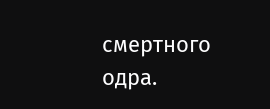смертного одра.